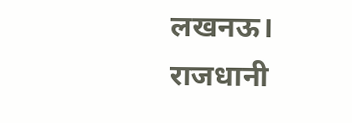लखनऊ। राजधानी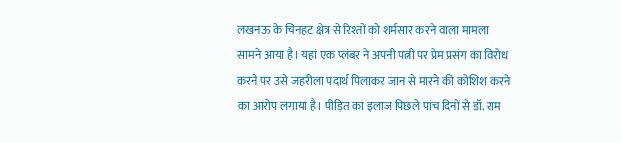लखनऊ के चिनहट क्षेत्र से रिश्तों को शर्मसार करने वाला मामला सामने आया है। यहां एक प्लंबर ने अपनी पत्नी पर प्रेम प्रसंग का विरोध करने पर उसे जहरीला पदार्थ पिलाकर जान से मारने की कोशिश करने का आरोप लगाया है। पीड़ित का इलाज पिछले पांच दिनों से डॉ. राम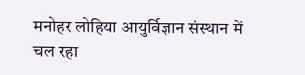मनोहर लोहिया आयुर्विज्ञान संस्थान में चल रहा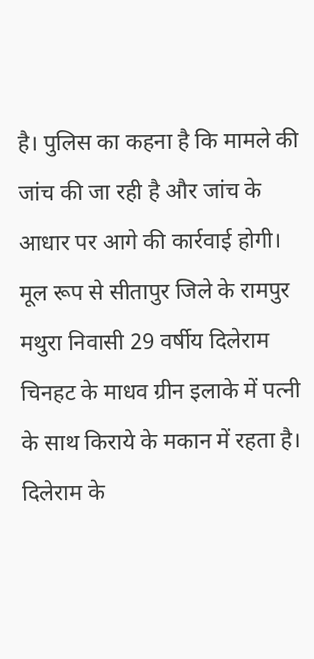है। पुलिस का कहना है कि मामले की जांच की जा रही है और जांच के आधार पर आगे की कार्रवाई होगी। मूल रूप से सीतापुर जिले के रामपुर मथुरा निवासी 29 वर्षीय दिलेराम चिनहट के माधव ग्रीन इलाके में पत्नी के साथ किराये के मकान में रहता है। दिलेराम के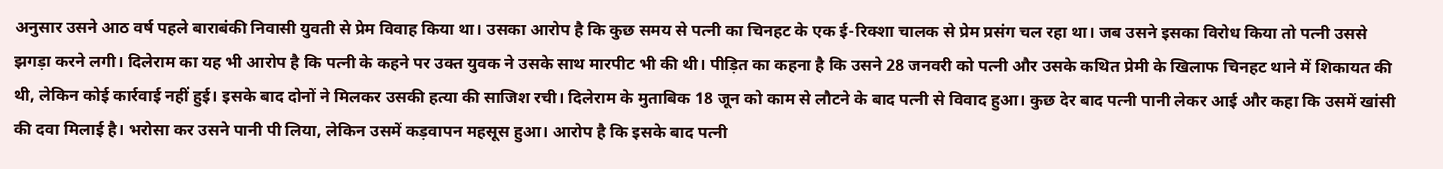अनुसार उसने आठ वर्ष पहले बाराबंकी निवासी युवती से प्रेम विवाह किया था। उसका आरोप है कि कुछ समय से पत्नी का चिनहट के एक ई-रिक्शा चालक से प्रेम प्रसंग चल रहा था। जब उसने इसका विरोध किया तो पत्नी उससे झगड़ा करने लगी। दिलेराम का यह भी आरोप है कि पत्नी के कहने पर उक्त युवक ने उसके साथ मारपीट भी की थी। पीड़ित का कहना है कि उसने 28 जनवरी को पत्नी और उसके कथित प्रेमी के खिलाफ चिनहट थाने में शिकायत की थी, लेकिन कोई कार्रवाई नहीं हुई। इसके बाद दोनों ने मिलकर उसकी हत्या की साजिश रची। दिलेराम के मुताबिक 18 जून को काम से लौटने के बाद पत्नी से विवाद हुआ। कुछ देर बाद पत्नी पानी लेकर आई और कहा कि उसमें खांसी की दवा मिलाई है। भरोसा कर उसने पानी पी लिया, लेकिन उसमें कड़वापन महसूस हुआ। आरोप है कि इसके बाद पत्नी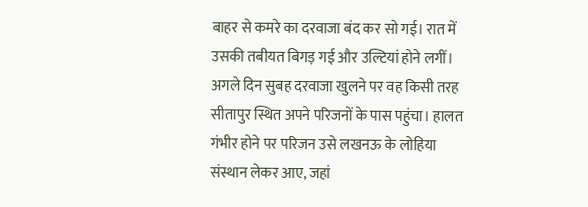बाहर से कमरे का दरवाजा बंद कर सो गई। रात में उसकी तबीयत बिगड़ गई और उल्टियां होने लगीं। अगले दिन सुबह दरवाजा खुलने पर वह किसी तरह सीतापुर स्थित अपने परिजनों के पास पहुंचा। हालत गंभीर होने पर परिजन उसे लखनऊ के लोहिया संस्थान लेकर आए, जहां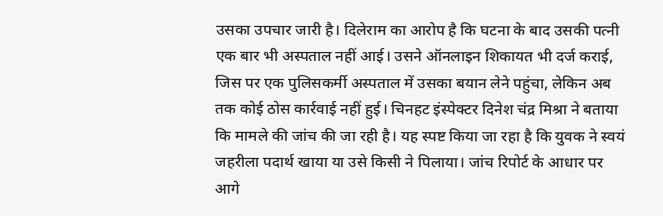उसका उपचार जारी है। दिलेराम का आरोप है कि घटना के बाद उसकी पत्नी एक बार भी अस्पताल नहीं आई। उसने ऑनलाइन शिकायत भी दर्ज कराई, जिस पर एक पुलिसकर्मी अस्पताल में उसका बयान लेने पहुंचा, लेकिन अब तक कोई ठोस कार्रवाई नहीं हुई। चिनहट इंस्पेक्टर दिनेश चंद्र मिश्रा ने बताया कि मामले की जांच की जा रही है। यह स्पष्ट किया जा रहा है कि युवक ने स्वयं जहरीला पदार्थ खाया या उसे किसी ने पिलाया। जांच रिपोर्ट के आधार पर आगे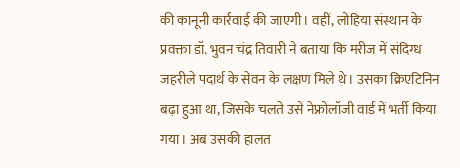की कानूनी कार्रवाई की जाएगी। वहीं, लोहिया संस्थान के प्रवक्ता डॉ. भुवन चंद्र तिवारी ने बताया कि मरीज में संदिग्ध जहरीले पदार्थ के सेवन के लक्षण मिले थे। उसका क्रिएटिनिन बढ़ा हुआ था, जिसके चलते उसे नेफ्रोलॉजी वार्ड में भर्ती किया गया। अब उसकी हालत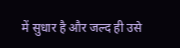में सुधार है और जल्द ही उसे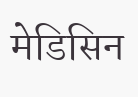मेडिसिन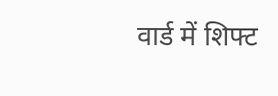वार्ड में शिफ्ट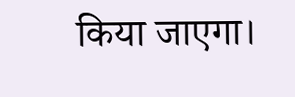किया जाएगा।